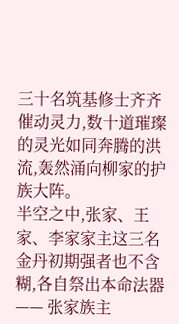三十名筑基修士齐齐催动灵力,数十道璀璨的灵光如同奔腾的洪流,轰然涌向柳家的护族大阵。
半空之中,张家、王家、李家家主这三名金丹初期强者也不含糊,各自祭出本命法器 —— 张家族主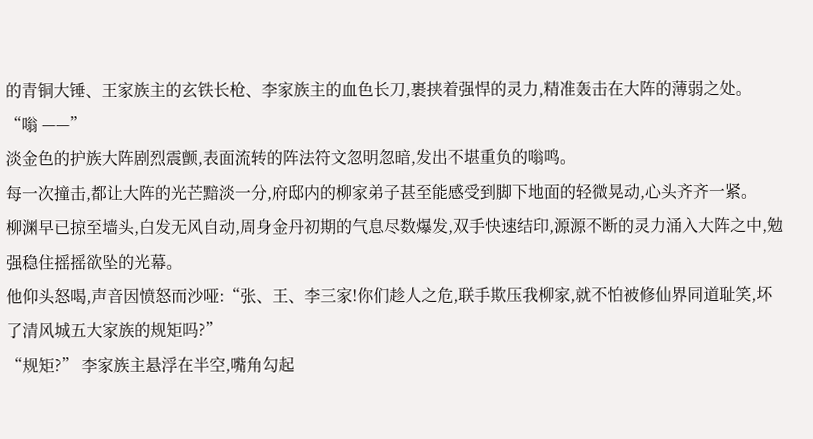的青铜大锤、王家族主的玄铁长枪、李家族主的血色长刀,裹挟着强悍的灵力,精准轰击在大阵的薄弱之处。
“嗡 ——”
淡金色的护族大阵剧烈震颤,表面流转的阵法符文忽明忽暗,发出不堪重负的嗡鸣。
每一次撞击,都让大阵的光芒黯淡一分,府邸内的柳家弟子甚至能感受到脚下地面的轻微晃动,心头齐齐一紧。
柳渊早已掠至墙头,白发无风自动,周身金丹初期的气息尽数爆发,双手快速结印,源源不断的灵力涌入大阵之中,勉强稳住摇摇欲坠的光幕。
他仰头怒喝,声音因愤怒而沙哑:“张、王、李三家!你们趁人之危,联手欺压我柳家,就不怕被修仙界同道耻笑,坏了清风城五大家族的规矩吗?”
“规矩?” 李家族主悬浮在半空,嘴角勾起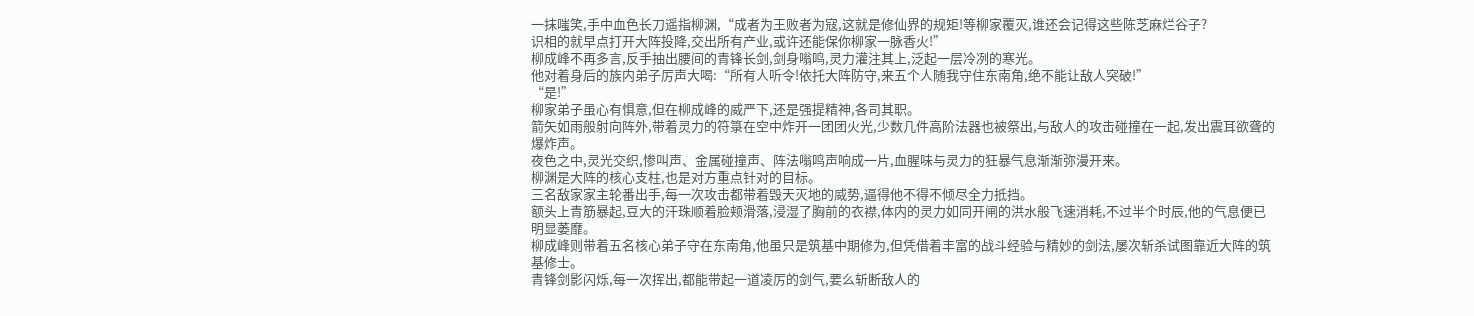一抹嗤笑,手中血色长刀遥指柳渊,“成者为王败者为寇,这就是修仙界的规矩!等柳家覆灭,谁还会记得这些陈芝麻烂谷子?
识相的就早点打开大阵投降,交出所有产业,或许还能保你柳家一脉香火!”
柳成峰不再多言,反手抽出腰间的青锋长剑,剑身嗡鸣,灵力灌注其上,泛起一层冷冽的寒光。
他对着身后的族内弟子厉声大喝:“所有人听令!依托大阵防守,来五个人随我守住东南角,绝不能让敌人突破!”
“是!”
柳家弟子虽心有惧意,但在柳成峰的威严下,还是强提精神,各司其职。
箭矢如雨般射向阵外,带着灵力的符箓在空中炸开一团团火光,少数几件高阶法器也被祭出,与敌人的攻击碰撞在一起,发出震耳欲聋的爆炸声。
夜色之中,灵光交织,惨叫声、金属碰撞声、阵法嗡鸣声响成一片,血腥味与灵力的狂暴气息渐渐弥漫开来。
柳渊是大阵的核心支柱,也是对方重点针对的目标。
三名敌家家主轮番出手,每一次攻击都带着毁天灭地的威势,逼得他不得不倾尽全力抵挡。
额头上青筋暴起,豆大的汗珠顺着脸颊滑落,浸湿了胸前的衣襟,体内的灵力如同开闸的洪水般飞速消耗,不过半个时辰,他的气息便已明显萎靡。
柳成峰则带着五名核心弟子守在东南角,他虽只是筑基中期修为,但凭借着丰富的战斗经验与精妙的剑法,屡次斩杀试图靠近大阵的筑基修士。
青锋剑影闪烁,每一次挥出,都能带起一道凌厉的剑气,要么斩断敌人的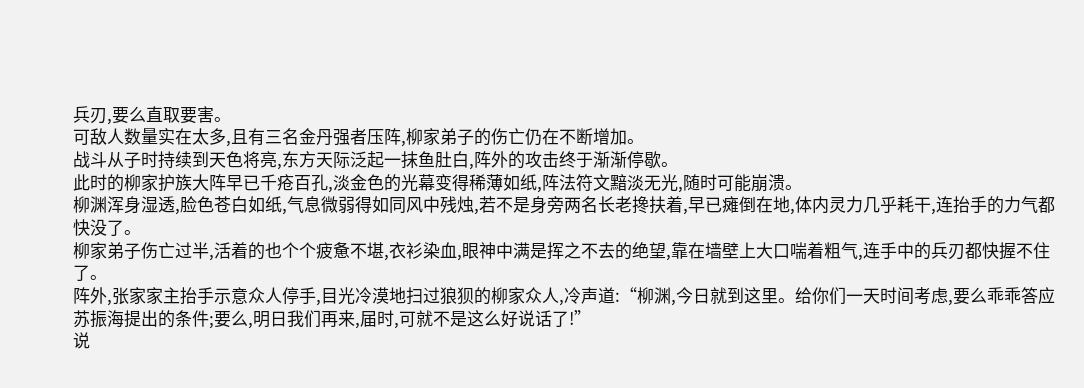兵刃,要么直取要害。
可敌人数量实在太多,且有三名金丹强者压阵,柳家弟子的伤亡仍在不断增加。
战斗从子时持续到天色将亮,东方天际泛起一抹鱼肚白,阵外的攻击终于渐渐停歇。
此时的柳家护族大阵早已千疮百孔,淡金色的光幕变得稀薄如纸,阵法符文黯淡无光,随时可能崩溃。
柳渊浑身湿透,脸色苍白如纸,气息微弱得如同风中残烛,若不是身旁两名长老搀扶着,早已瘫倒在地,体内灵力几乎耗干,连抬手的力气都快没了。
柳家弟子伤亡过半,活着的也个个疲惫不堪,衣衫染血,眼神中满是挥之不去的绝望,靠在墙壁上大口喘着粗气,连手中的兵刃都快握不住了。
阵外,张家家主抬手示意众人停手,目光冷漠地扫过狼狈的柳家众人,冷声道:“柳渊,今日就到这里。给你们一天时间考虑,要么乖乖答应苏振海提出的条件;要么,明日我们再来,届时,可就不是这么好说话了!”
说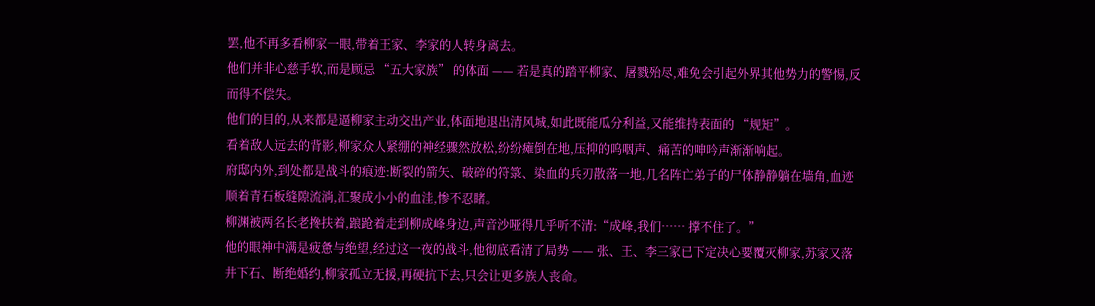罢,他不再多看柳家一眼,带着王家、李家的人转身离去。
他们并非心慈手软,而是顾忌 “五大家族” 的体面 —— 若是真的踏平柳家、屠戮殆尽,难免会引起外界其他势力的警惕,反而得不偿失。
他们的目的,从来都是逼柳家主动交出产业,体面地退出清风城,如此既能瓜分利益,又能维持表面的 “规矩”。
看着敌人远去的背影,柳家众人紧绷的神经骤然放松,纷纷瘫倒在地,压抑的呜咽声、痛苦的呻吟声渐渐响起。
府邸内外,到处都是战斗的痕迹:断裂的箭矢、破碎的符箓、染血的兵刃散落一地,几名阵亡弟子的尸体静静躺在墙角,血迹顺着青石板缝隙流淌,汇聚成小小的血洼,惨不忍睹。
柳渊被两名长老搀扶着,踉跄着走到柳成峰身边,声音沙哑得几乎听不清:“成峰,我们…… 撑不住了。”
他的眼神中满是疲惫与绝望,经过这一夜的战斗,他彻底看清了局势 —— 张、王、李三家已下定决心要覆灭柳家,苏家又落井下石、断绝婚约,柳家孤立无援,再硬抗下去,只会让更多族人丧命。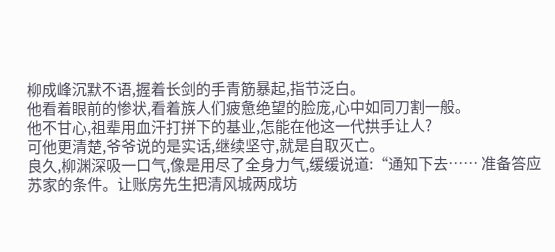柳成峰沉默不语,握着长剑的手青筋暴起,指节泛白。
他看着眼前的惨状,看着族人们疲惫绝望的脸庞,心中如同刀割一般。
他不甘心,祖辈用血汗打拼下的基业,怎能在他这一代拱手让人?
可他更清楚,爷爷说的是实话,继续坚守,就是自取灭亡。
良久,柳渊深吸一口气,像是用尽了全身力气,缓缓说道:“通知下去…… 准备答应苏家的条件。让账房先生把清风城两成坊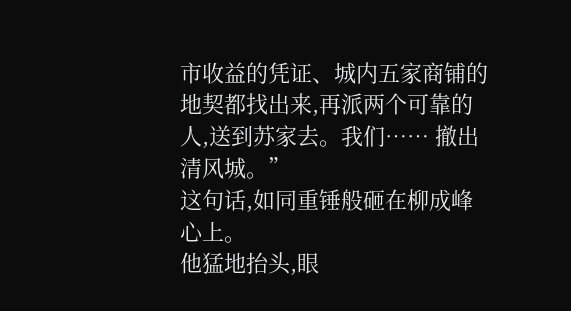市收益的凭证、城内五家商铺的地契都找出来,再派两个可靠的人,送到苏家去。我们…… 撤出清风城。”
这句话,如同重锤般砸在柳成峰心上。
他猛地抬头,眼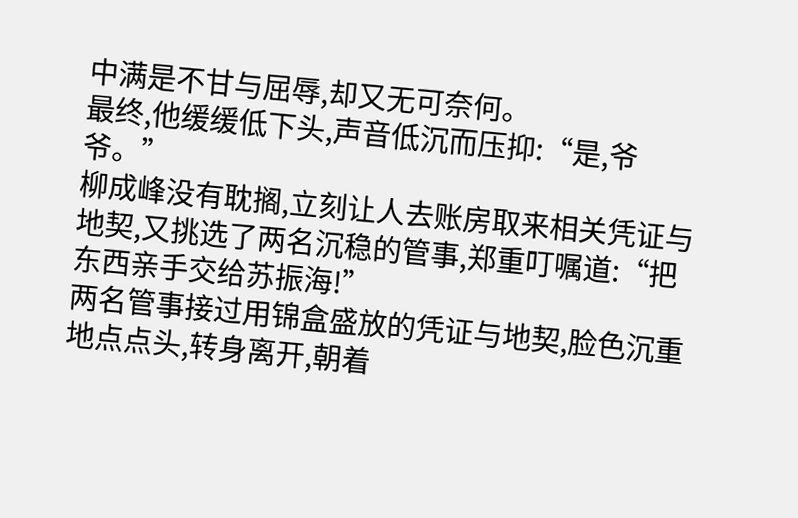中满是不甘与屈辱,却又无可奈何。
最终,他缓缓低下头,声音低沉而压抑:“是,爷爷。”
柳成峰没有耽搁,立刻让人去账房取来相关凭证与地契,又挑选了两名沉稳的管事,郑重叮嘱道:“把东西亲手交给苏振海!”
两名管事接过用锦盒盛放的凭证与地契,脸色沉重地点点头,转身离开,朝着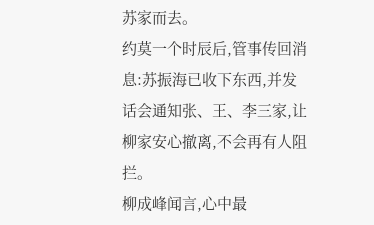苏家而去。
约莫一个时辰后,管事传回消息:苏振海已收下东西,并发话会通知张、王、李三家,让柳家安心撤离,不会再有人阻拦。
柳成峰闻言,心中最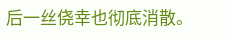后一丝侥幸也彻底消散。